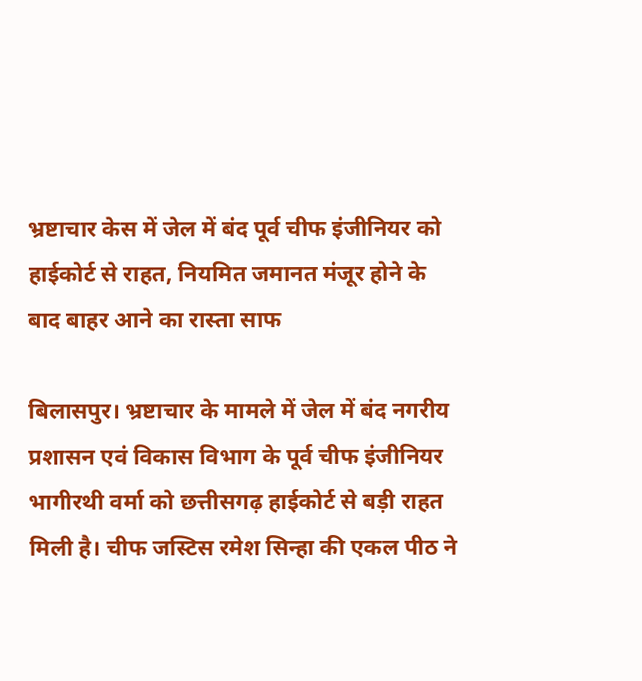भ्रष्टाचार केस में जेल में बंद पूर्व चीफ इंजीनियर को हाईकोर्ट से राहत, नियमित जमानत मंजूर होने के बाद बाहर आने का रास्ता साफ

बिलासपुर। भ्रष्टाचार के मामले में जेल में बंद नगरीय प्रशासन एवं विकास विभाग के पूर्व चीफ इंजीनियर भागीरथी वर्मा को छत्तीसगढ़ हाईकोर्ट से बड़ी राहत मिली है। चीफ जस्टिस रमेश सिन्हा की एकल पीठ ने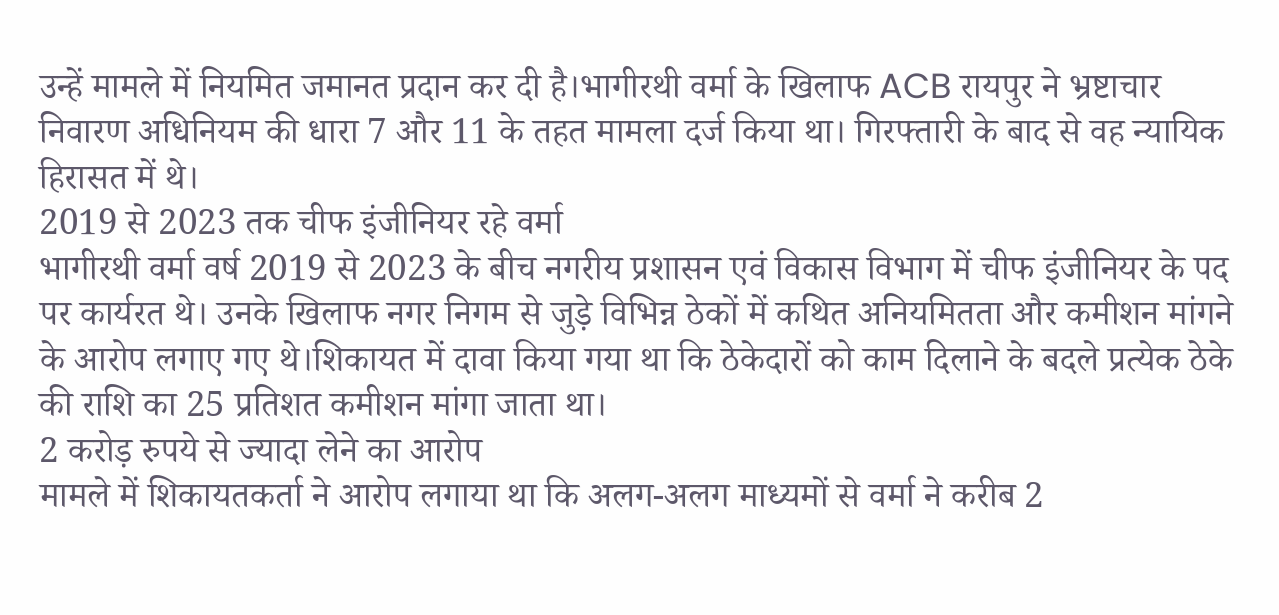उन्हें मामले में नियमित जमानत प्रदान कर दी है।भागीरथी वर्मा के खिलाफ ACB रायपुर ने भ्रष्टाचार निवारण अधिनियम की धारा 7 और 11 के तहत मामला दर्ज किया था। गिरफ्तारी के बाद से वह न्यायिक हिरासत में थे।
2019 से 2023 तक चीफ इंजीनियर रहे वर्मा
भागीरथी वर्मा वर्ष 2019 से 2023 के बीच नगरीय प्रशासन एवं विकास विभाग में चीफ इंजीनियर के पद पर कार्यरत थे। उनके खिलाफ नगर निगम से जुड़े विभिन्न ठेकों में कथित अनियमितता और कमीशन मांगने के आरोप लगाए गए थे।शिकायत में दावा किया गया था कि ठेकेदारों को काम दिलाने के बदले प्रत्येक ठेके की राशि का 25 प्रतिशत कमीशन मांगा जाता था।
2 करोड़ रुपये से ज्यादा लेने का आरोप
मामले में शिकायतकर्ता ने आरोप लगाया था कि अलग-अलग माध्यमों से वर्मा ने करीब 2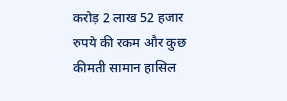करोड़ 2 लाख 52 हजार रुपये की रकम और कुछ कीमती सामान हासिल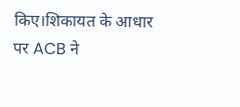किए।शिकायत के आधार पर ACB ने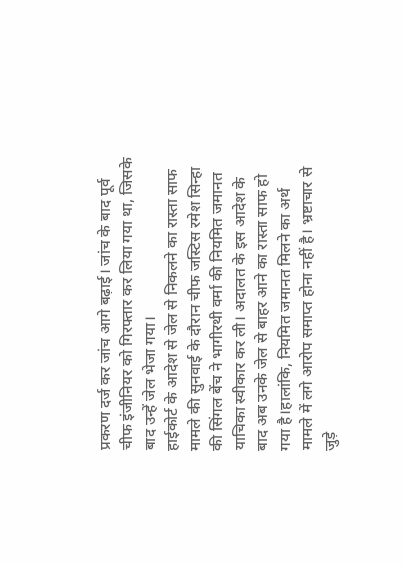प्रकरण दर्ज कर जांच आगे बढ़ाई। जांच के बाद पूर्व चीफ इंजीनियर को गिरफ्तार कर लिया गया था, जिसके बाद उन्हें जेल भेजा गया।
हाईकोर्ट के आदेश से जेल से निकलने का रास्ता साफ
मामले की सुनवाई के दौरान चीफ जस्टिस रमेश सिन्हा की सिंगल बेंच ने भागीरथी वर्मा की नियमित जमानत याचिका स्वीकार कर ली। अदालत के इस आदेश के बाद अब उनके जेल से बाहर आने का रास्ता साफ हो गया है।हालांकि, नियमित जमानत मिलने का अर्थ मामले में लगे आरोप समाप्त होना नहीं है। भ्रष्टाचार से जुड़े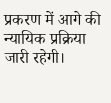प्रकरण में आगे की न्यायिक प्रक्रिया जारी रहेगी।